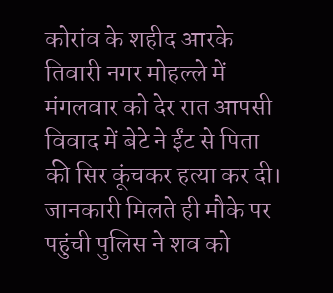कोरांव के शहीद आरके तिवारी नगर मोहल्ले में मंगलवार को देर रात आपसी विवाद में बेटे ने ईंट से पिता की सिर कूंचकर हत्या कर दी। जानकारी मिलते ही मौके पर पहुंची पुलिस ने शव को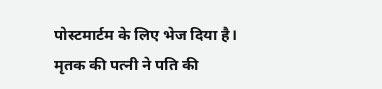पोस्टमार्टम के लिए भेज दिया है। मृतक की पत्नी ने पति की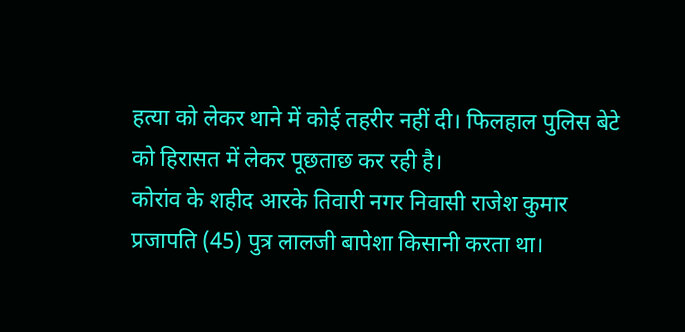हत्या को लेकर थाने में कोई तहरीर नहीं दी। फिलहाल पुलिस बेटे को हिरासत में लेकर पूछताछ कर रही है।
कोरांव के शहीद आरके तिवारी नगर निवासी राजेश कुमार प्रजापति (45) पुत्र लालजी बापेशा किसानी करता था।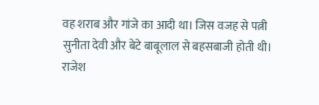वह शराब और गांजे का आदी था। जिस वजह से पत्नी सुनीता देवी और बेटे बाबूलाल से बहसबाजी होती थी।
राजेश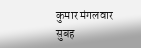कुमार मंगलवार सुबह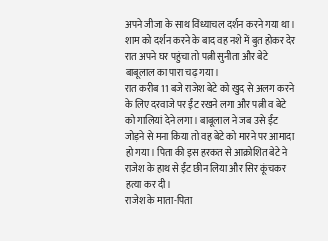अपने जीजा के साथ विंध्याचल दर्शन करने गया था। शाम को दर्शन करने के बाद वह नशे में बुत होकर देर रात अपने घर पहुंचा तो पत्नी सुनीता और बेटे बाबूलाल का पारा चढ़ गया।
रात करीब 11 बजे राजेश बेटे को खुद से अलग करने के लिए दरवाजे पर ईंट रखने लगा और पत्नी व बेटे को गालियां देने लगा। बाबूलाल ने जब उसे ईंट जोड़ने से मना किया तो वह बेटे को मारने पर आमादा हो गया। पिता की इस हरकत से आक्रोशित बेटे ने राजेश के हाथ से ईंट छीन लिया और सिर कूंचकर हत्या कर दी।
राजेश के माता-पिता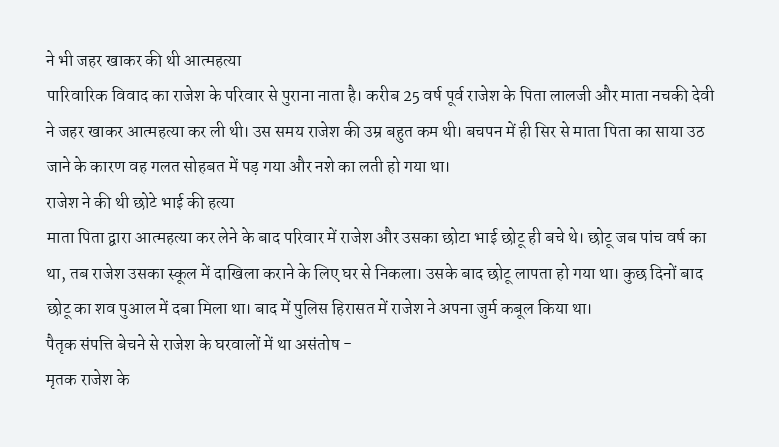ने भी जहर खाकर की थी आत्महत्या
पारिवारिक विवाद का राजेश के परिवार से पुराना नाता है। करीब 25 वर्ष पूर्व राजेश के पिता लालजी और माता नचकी देवी ने जहर खाकर आत्महत्या कर ली थी। उस समय राजेश की उम्र बहुत कम थी। बचपन में ही सिर से माता पिता का साया उठ जाने के कारण वह गलत सोहबत में पड़ गया और नशे का लती हो गया था।
राजेश ने की थी छोटे भाई की हत्या
माता पिता द्वारा आत्महत्या कर लेने के बाद परिवार में राजेश और उसका छोटा भाई छोटू ही बचे थे। छोटू जब पांच वर्ष का था, तब राजेश उसका स्कूल में दाखिला कराने के लिए घर से निकला। उसके बाद छोटू लापता हो गया था। कुछ दिनों बाद छोटू का शव पुआल में दबा मिला था। बाद में पुलिस हिरासत में राजेश ने अपना जुर्म कबूल किया था।
पैतृक संपत्ति बेचने से राजेश के घरवालों में था असंतोष -
मृतक राजेश के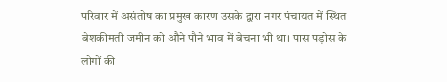परिवार में असंतोष का प्रमुख कारण उसके द्वारा नगर पंचायत में स्थित बेशकीमती जमीन को औने पौने भाव में बेचना भी था। पास पड़ोस के लोगों की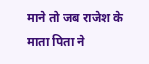माने तो जब राजेश के माता पिता ने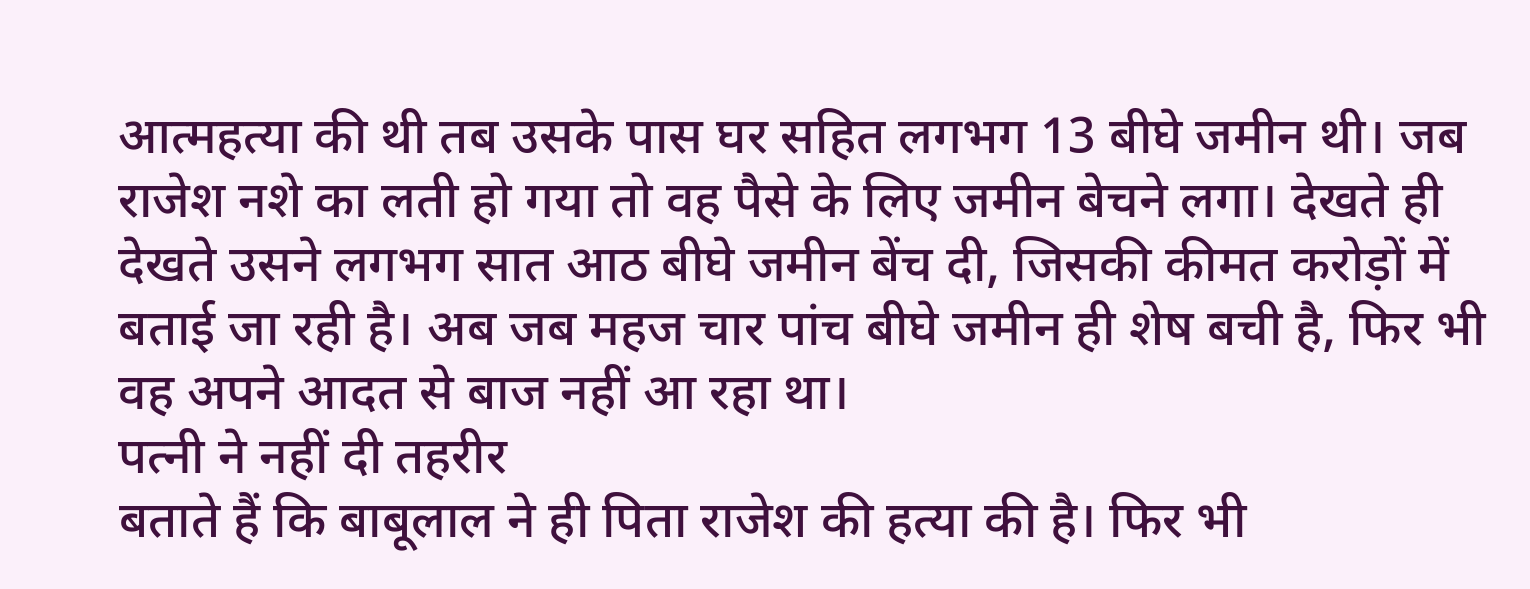आत्महत्या की थी तब उसके पास घर सहित लगभग 13 बीघे जमीन थी। जब राजेश नशे का लती हो गया तो वह पैसे के लिए जमीन बेचने लगा। देखते ही देखते उसने लगभग सात आठ बीघे जमीन बेंच दी, जिसकी कीमत करोड़ों में बताई जा रही है। अब जब महज चार पांच बीघे जमीन ही शेष बची है, फिर भी वह अपने आदत से बाज नहीं आ रहा था।
पत्नी ने नहीं दी तहरीर
बताते हैं कि बाबूलाल ने ही पिता राजेश की हत्या की है। फिर भी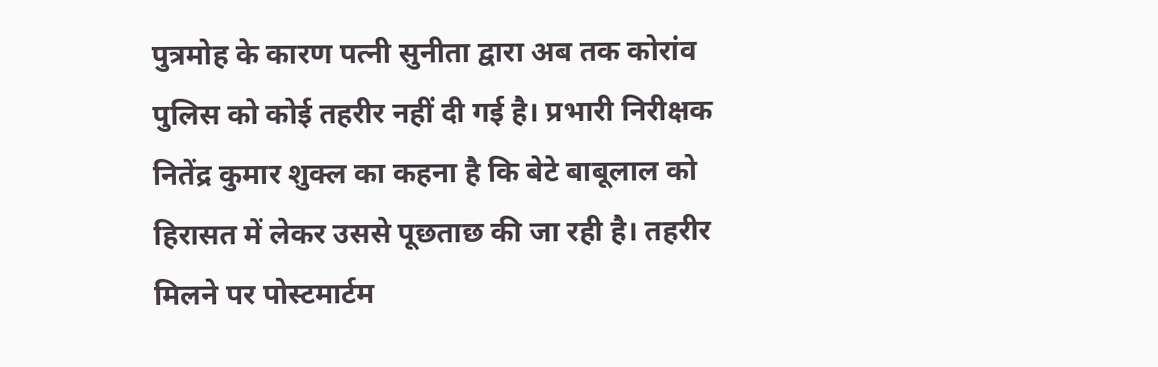पुत्रमोह के कारण पत्नी सुनीता द्वारा अब तक कोरांव पुलिस को कोई तहरीर नहीं दी गई है। प्रभारी निरीक्षक नितेंद्र कुमार शुक्ल का कहना है कि बेटे बाबूलाल को हिरासत में लेकर उससे पूछताछ की जा रही है। तहरीर मिलने पर पोस्टमार्टम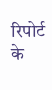रिपोर्ट के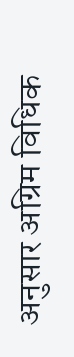अनुसार अग्रिम विधिक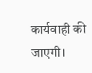कार्यवाही की जाएगी।